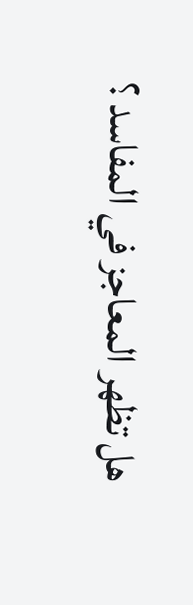هل تظهر المعاجز في المفاسد ؟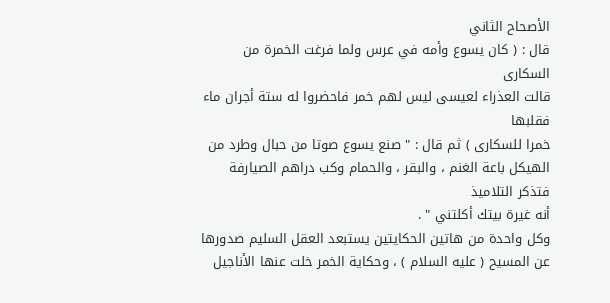الأصحاح الثاني
قال : ( كان يسوع وأمه في عرس ولما فرغت الخمرة من السكارى
قالت العذراء لعيسى ليس لهم خمر فاحضروا له ستة أجران ماء فقلبها
خمرا للسكارى ) ثم قال : " صنع يسوع صوتا من حبال وطرد من
الهيكل باعة الغنم ، والبقر ، والحمام وكب دراهم الصيارفة فتذكر التلاميذ
أنه غيرة بيتك أكلتني " .
وكل واحدة من هاتين الحكايتين يستبعد العقل السليم صدورها
عن المسيح ( عليه السلام ) ، وحكاية الخمر خلت عنها الأناجيل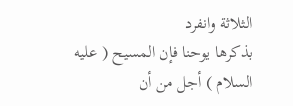الثلاثة وانفرد
بذكرها يوحنا فإن المسيح ( عليه السلام ) أجل من أن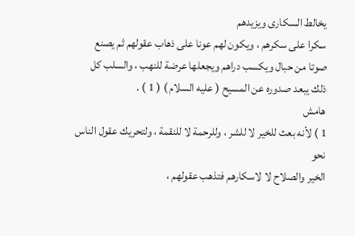يخالط السكارى ويزيدهم
سكرا على سكرهم ، ويكون لهم عونا على ذهاب عقولهم ثم يصنع
صوتا من حبال ويكسب دراهم ويجعلها عرضة للنهب ، والسلب كل
ذلك يبعد صدوره عن المسيح ( عليه السلام ) ( 1 ) .
هامش
1 ) لأنه بعث للخير لا للشر ، وللرحمة لا للنقمة ، ولتحريك عقول الناس نحو
الخير والصلاح لا لاسكارهم فتذهب عقولهم ،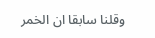وقلنا سابقا ان الخمر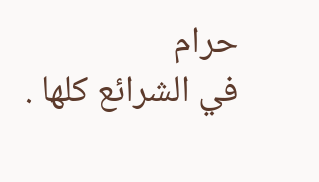حرام
في الشرائع كلها .